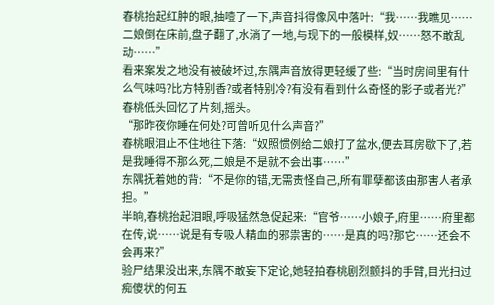春桃抬起红肿的眼,抽噎了一下,声音抖得像风中落叶:“我……我瞧见……二娘倒在床前,盘子翻了,水淌了一地,与现下的一般模样,奴……怒不敢乱动……”
看来案发之地没有被破坏过,东隅声音放得更轻缓了些:“当时房间里有什么气味吗?比方特别香?或者特别冷?有没有看到什么奇怪的影子或者光?”
春桃低头回忆了片刻,摇头。
“那昨夜你睡在何处?可曾听见什么声音?”
春桃眼泪止不住地往下落:“奴照惯例给二娘打了盆水,便去耳房歇下了,若是我睡得不那么死,二娘是不是就不会出事……”
东隅抚着她的背:“不是你的错,无需责怪自己,所有罪孽都该由那害人者承担。”
半晌,春桃抬起泪眼,呼吸猛然急促起来:“官爷……小娘子,府里……府里都在传,说……说是有专吸人精血的邪祟害的……是真的吗?那它……还会不会再来?”
验尸结果没出来,东隅不敢妄下定论,她轻拍春桃剧烈颤抖的手臂,目光扫过痴傻状的何五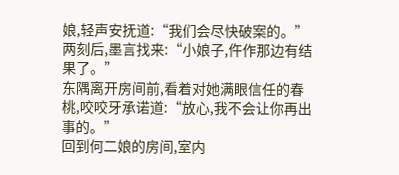娘,轻声安抚道:“我们会尽快破案的。”
两刻后,墨言找来:“小娘子,仵作那边有结果了。”
东隅离开房间前,看着对她满眼信任的春桃,咬咬牙承诺道:“放心,我不会让你再出事的。”
回到何二娘的房间,室内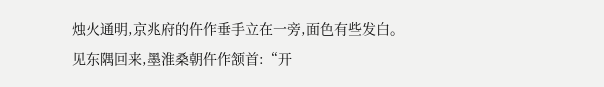烛火通明,京兆府的仵作垂手立在一旁,面色有些发白。
见东隅回来,墨淮桑朝仵作颔首:“开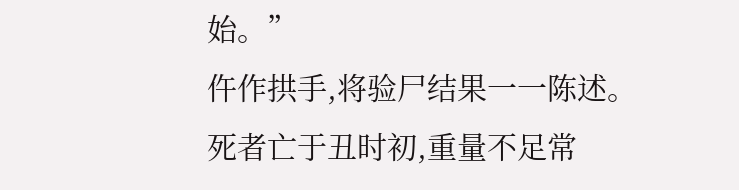始。”
仵作拱手,将验尸结果一一陈述。
死者亡于丑时初,重量不足常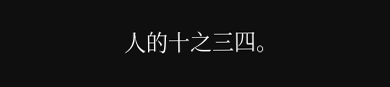人的十之三四。